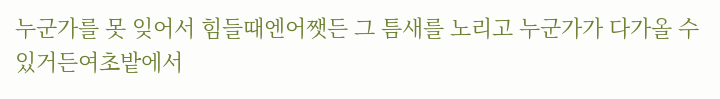누군가를 못 잊어서 힘들때엔어쨋든 그 틈새를 노리고 누군가가 다가올 수 있거든여초밭에서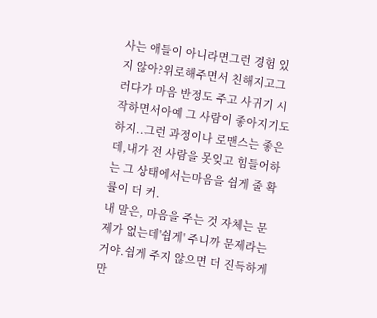사는 애들이 아니라면그런 경험 있지 않아?위로해주면서 친해지고그러다가 마음 반정도 주고 사귀기 시작하면서아예 그 사람이 좋아지기도 하지..그런 과정이나 로맨스는 좋은데,내가 전 사람을 못잊고 힘들어하는 그 상태에서는마음을 쉽게 줄 확률이 더 커.
내 말은, 마음을 주는 것 자체는 문제가 없는데'쉽게' 주니까 문제라는거야.쉽게 주지 않으면 더 진득하게 만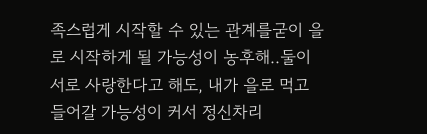족스럽게 시작할 수 있는 관계를굳이 을로 시작하게 될 가능성이 농후해..둘이 서로 사랑한다고 해도, 내가 을로 먹고 들어갈 가능성이 커서 정신차리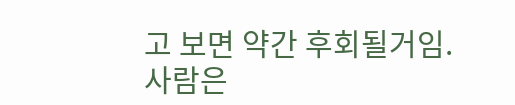고 보면 약간 후회될거임.
사람은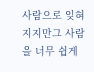사람으로 잊혀지지만그 사람을 너무 쉽게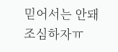믿어서는 안돼조심하자ㅠ